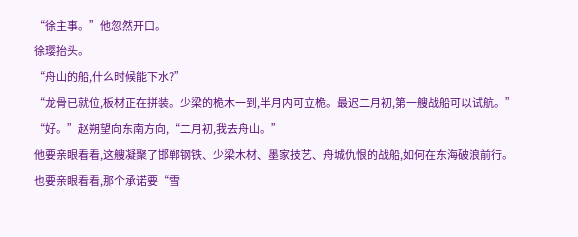“徐主事。”他忽然开口。
徐璎抬头。
“舟山的船,什么时候能下水?”
“龙骨已就位,板材正在拼装。少梁的桅木一到,半月内可立桅。最迟二月初,第一艘战船可以试航。”
“好。”赵朔望向东南方向,“二月初,我去舟山。”
他要亲眼看看,这艘凝聚了邯郸钢铁、少梁木材、墨家技艺、舟城仇恨的战船,如何在东海破浪前行。
也要亲眼看看,那个承诺要“雪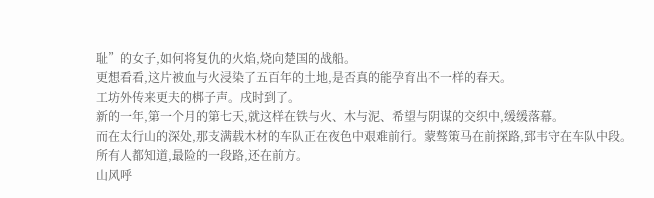耻”的女子,如何将复仇的火焰,烧向楚国的战船。
更想看看,这片被血与火浸染了五百年的土地,是否真的能孕育出不一样的春天。
工坊外传来更夫的梆子声。戌时到了。
新的一年,第一个月的第七天,就这样在铁与火、木与泥、希望与阴谋的交织中,缓缓落幕。
而在太行山的深处,那支满载木材的车队正在夜色中艰难前行。蒙骜策马在前探路,郅韦守在车队中段。所有人都知道,最险的一段路,还在前方。
山风呼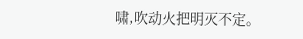啸,吹动火把明灭不定。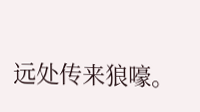远处传来狼嚎。